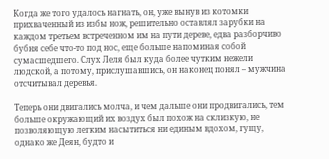Когда же того удалось нагнать, он, уже вынув из котомки прихваченный из избы нож, решительно оставлял зарубки на каждом третьем встреченном им на пути дереве, едва разборчиво бубня себе что-то под нос, еще больше напоминая собой сумасшедшего. Слух Леля был куда более чутким нежели людской, а потому, прислушавшись, он наконец понял – мужчина отсчитывал деревья.

Теперь они двигались молча, и чем дальше они продвигались, тем больше окружающий их воздух был похож на склизкую, не позволяющую легким насытиться ни единым вдохом, гущу, однако же Деян, будто и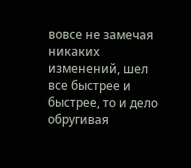вовсе не замечая никаких изменений, шел все быстрее и быстрее, то и дело обругивая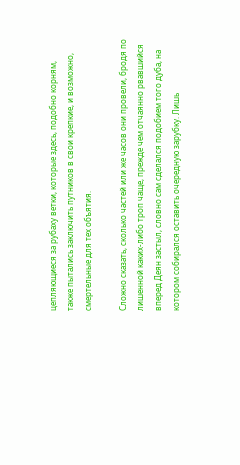цепляющиеся за рубаху ветки, которые здесь, подобно корням, также пытались заключить путников в свои крепкие, и возможно, смертельные для тех объятия.

Сложно сказать, сколько частей или же часов они провели, бродя по лишенной каких-либо троп чаще, прежде чем отчаянно рвавшийся вперед Деян застыл, словно сам сделался подобием того дуба, на котором собирался оставить очередную зарубку. Лишь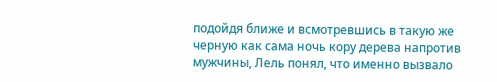подойдя ближе и всмотревшись в такую же черную как сама ночь кору дерева напротив мужчины, Лель понял, что именно вызвало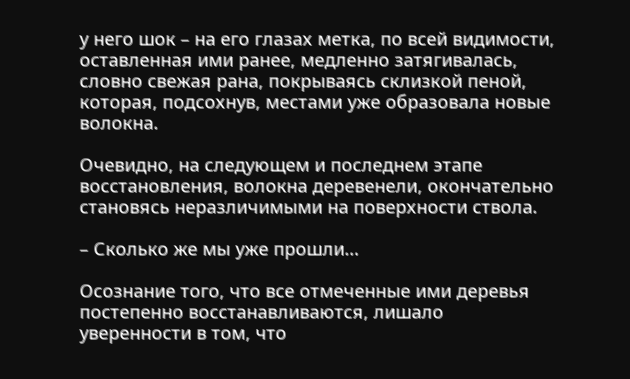у него шок – на его глазах метка, по всей видимости, оставленная ими ранее, медленно затягивалась, словно свежая рана, покрываясь склизкой пеной, которая, подсохнув, местами уже образовала новые волокна.

Очевидно, на следующем и последнем этапе восстановления, волокна деревенели, окончательно становясь неразличимыми на поверхности ствола.

– Сколько же мы уже прошли…

Осознание того, что все отмеченные ими деревья постепенно восстанавливаются, лишало уверенности в том, что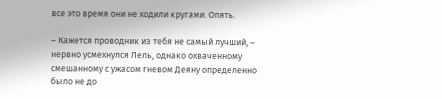все это время они не ходили кругами. Опять.

– Кажется проводник из тебя не самый лучший, – нервно усмехнулся Лель, однако охваченному смешанному с ужасом гневом Деяну определенно было не до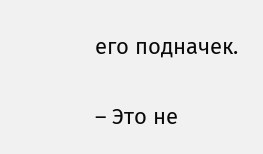его подначек.

– Это не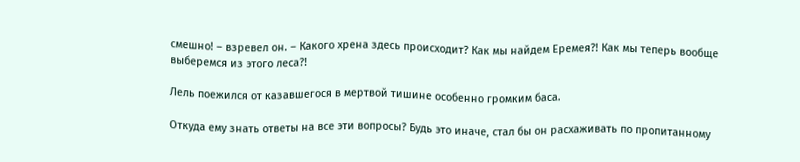смешно! – взревел он. – Какого хрена здесь происходит? Как мы найдем Еремея?! Как мы теперь вообще выберемся из этого леса?!

Лель поежился от казавшегося в мертвой тишине особенно громким баса.

Откуда ему знать ответы на все эти вопросы? Будь это иначе, стал бы он расхаживать по пропитанному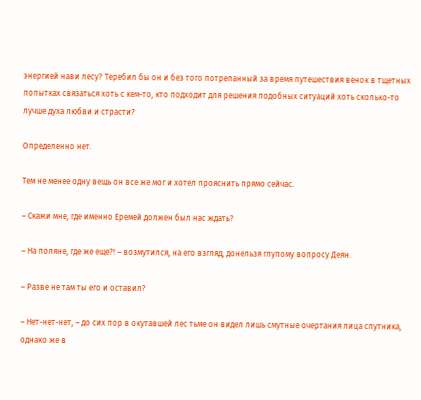энергией нави лесу? Теребил бы он и без того потрепанный за время путешествия венок в тщетных попытках связаться хоть с кем-то, кто подходит для решения подобных ситуаций хоть сколько-то лучше духа любви и страсти?

Определенно нет.

Тем не менее одну вещь он все же мог и хотел прояснить прямо сейчас.

– Скажи мне, где именно Еремей должен был нас ждать?

– На поляне, где же еще?! – возмутился, на его взгляд, донельзя глупому вопросу Деян.

– Разве не там ты его и оставил?

– Нет-нет-нет, – до сих пор в окутавшей лес тьме он видел лишь смутные очертания лица спутника, однако же в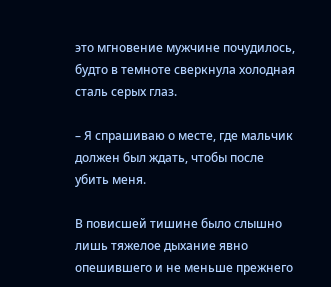это мгновение мужчине почудилось, будто в темноте сверкнула холодная сталь серых глаз.

– Я спрашиваю о месте, где мальчик должен был ждать, чтобы после убить меня.

В повисшей тишине было слышно лишь тяжелое дыхание явно опешившего и не меньше прежнего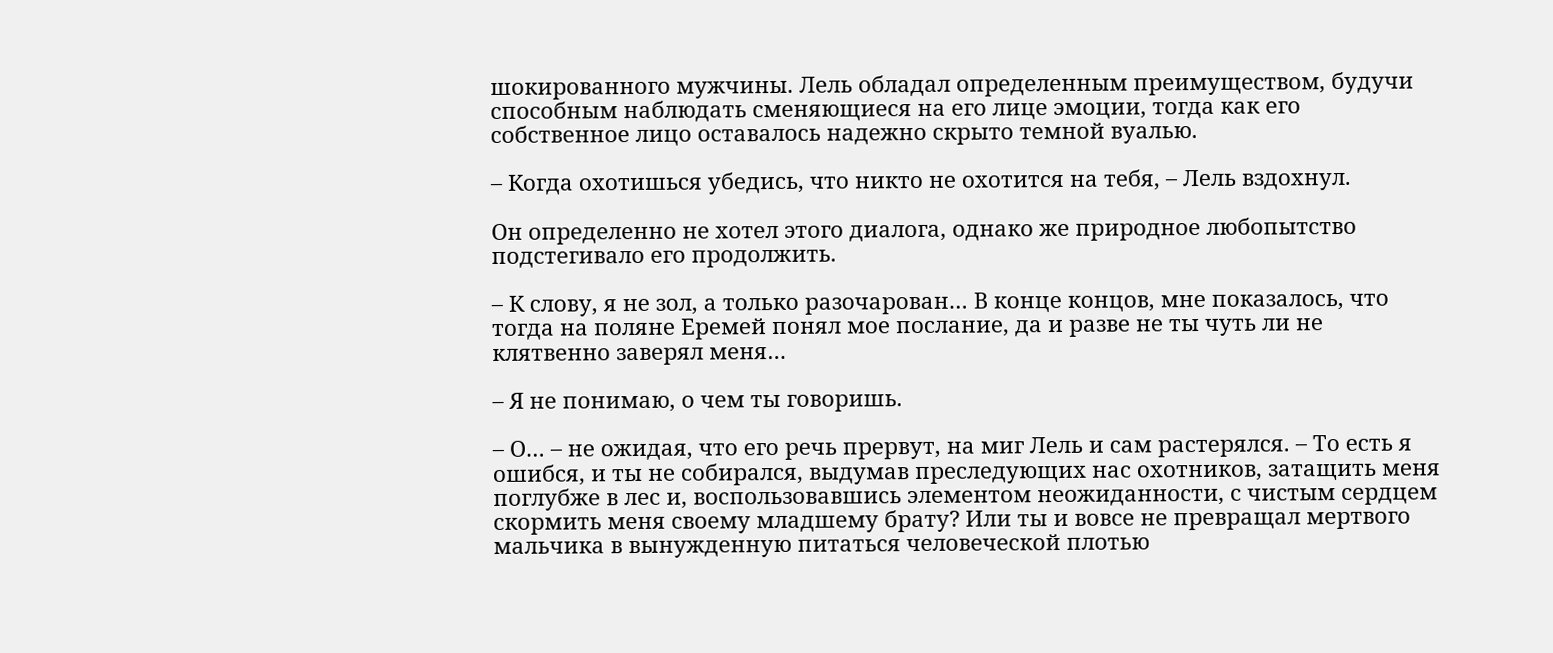шокированного мужчины. Лель обладал определенным преимуществом, будучи способным наблюдать сменяющиеся на его лице эмоции, тогда как его собственное лицо оставалось надежно скрыто темной вуалью.

– Когда охотишься убедись, что никто не охотится на тебя, – Лель вздохнул.

Он определенно не хотел этого диалога, однако же природное любопытство подстегивало его продолжить.

– К слову, я не зол, а только разочарован… В конце концов, мне показалось, что тогда на поляне Еремей понял мое послание, да и разве не ты чуть ли не клятвенно заверял меня…

– Я не понимаю, о чем ты говоришь.

– О… – не ожидая, что его речь прервут, на миг Лель и сам растерялся. – То есть я ошибся, и ты не собирался, выдумав преследующих нас охотников, затащить меня поглубже в лес и, воспользовавшись элементом неожиданности, с чистым сердцем скормить меня своему младшему брату? Или ты и вовсе не превращал мертвого мальчика в вынужденную питаться человеческой плотью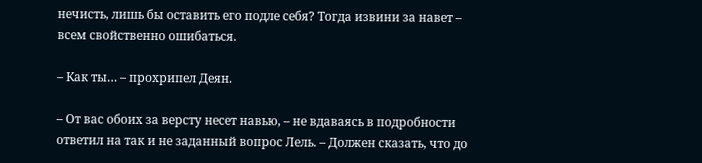нечисть, лишь бы оставить его подле себя? Тогда извини за навет – всем свойственно ошибаться.

– Как ты… – прохрипел Деян.

– От вас обоих за версту несет навью, – не вдаваясь в подробности ответил на так и не заданный вопрос Лель. – Должен сказать, что до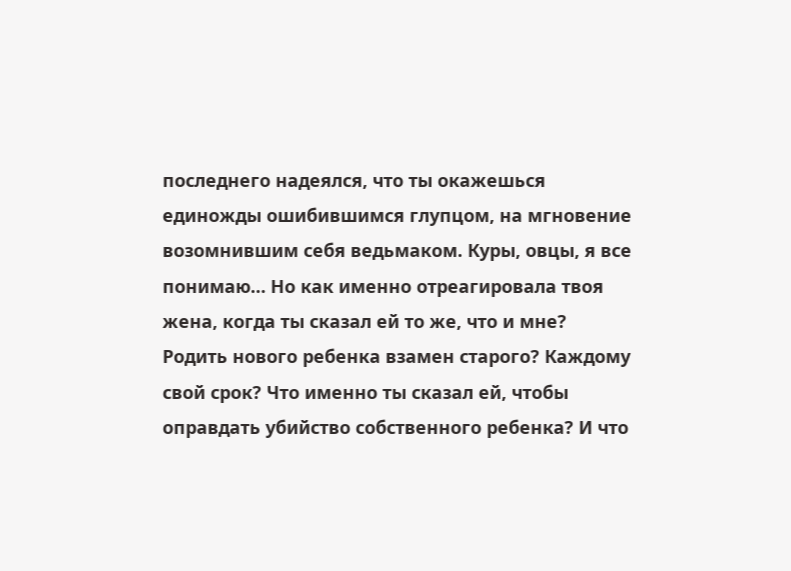последнего надеялся, что ты окажешься единожды ошибившимся глупцом, на мгновение возомнившим себя ведьмаком. Куры, овцы, я все понимаю… Но как именно отреагировала твоя жена, когда ты сказал ей то же, что и мне? Родить нового ребенка взамен старого? Каждому свой срок? Что именно ты сказал ей, чтобы оправдать убийство собственного ребенка? И что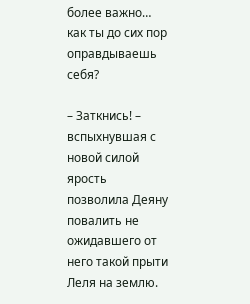более важно… как ты до сих пор оправдываешь себя?

– Заткнись! – вспыхнувшая с новой силой ярость позволила Деяну повалить не ожидавшего от него такой прыти Леля на землю.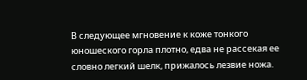В следующее мгновение к коже тонкого юношеского горла плотно, едва не рассекая ее словно легкий шелк, прижалось лезвие ножа.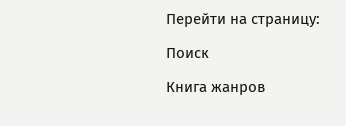Перейти на страницу:

Поиск

Книга жанров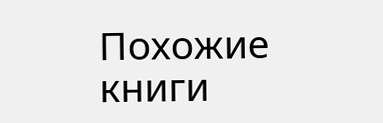Похожие книги